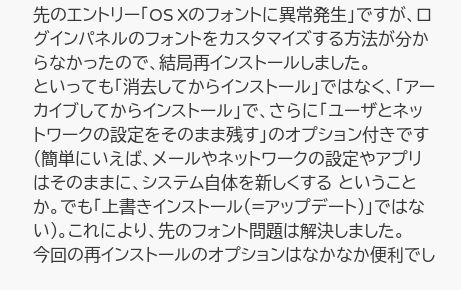先のエントリー「OS Xのフォントに異常発生」ですが、ログインパネルのフォントをカスタマイズする方法が分からなかったので、結局再インストールしました。
といっても「消去してからインストール」ではなく、「アーカイブしてからインストール」で、さらに「ユーザとネットワークの設定をそのまま残す」のオプション付きです(簡単にいえば、メールやネットワークの設定やアプリはそのままに、システム自体を新しくする ということか。でも「上書きインストール(=アップデート)」ではない)。これにより、先のフォント問題は解決しました。
今回の再インストールのオプションはなかなか便利でし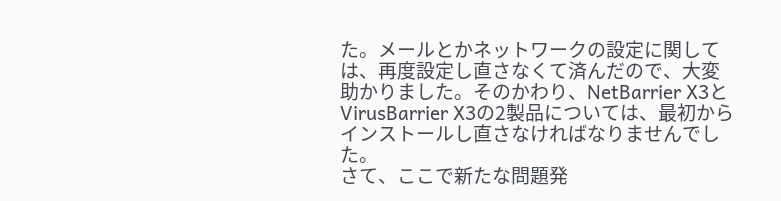た。メールとかネットワークの設定に関しては、再度設定し直さなくて済んだので、大変助かりました。そのかわり、NetBarrier X3とVirusBarrier X3の2製品については、最初からインストールし直さなければなりませんでした。
さて、ここで新たな問題発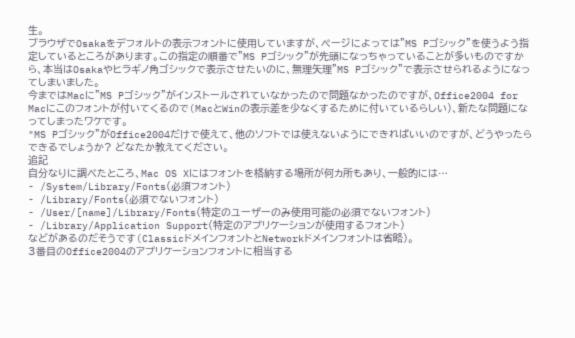生。
ブラウザでOsakaをデフォルトの表示フォントに使用していますが、ページによっては"MS Pゴシック"を使うよう指定しているところがあります。この指定の順番で"MS Pゴシック"が先頭になっちゃっていることが多いものですから、本当はOsakaやヒラギノ角ゴシックで表示させたいのに、無理矢理"MS Pゴシック"で表示させられるようになってしまいました。
今まではMacに"MS Pゴシック"がインストールされていなかったので問題なかったのですが、Office2004 for Macにこのフォントが付いてくるので(MacとWinの表示差を少なくするために付いているらしい)、新たな問題になってしまったワケです。
"MS Pゴシック"がOffice2004だけで使えて、他のソフトでは使えないようにできればいいのですが、どうやったらできるでしょうか? どなたか教えてください。
追記
自分なりに調べたところ、Mac OS Xにはフォントを格納する場所が何カ所もあり、一般的には…
- /System/Library/Fonts(必須フォント)
- /Library/Fonts(必須でないフォント)
- /User/[name]/Library/Fonts(特定のユーザーのみ使用可能の必須でないフォント)
- /Library/Application Support(特定のアプリケーションが使用するフォント)
などがあるのだそうです(ClassicドメインフォントとNetworkドメインフォントは省略)。
3番目のOffice2004のアプリケーションフォントに相当する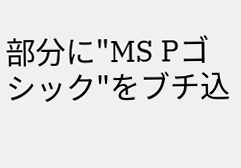部分に"MS Pゴシック"をブチ込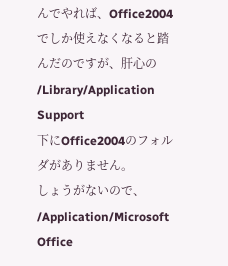んでやれば、Office2004でしか使えなくなると踏んだのですが、肝心の
/Library/Application Support
下にOffice2004のフォルダがありません。
しょうがないので、
/Application/Microsoft Office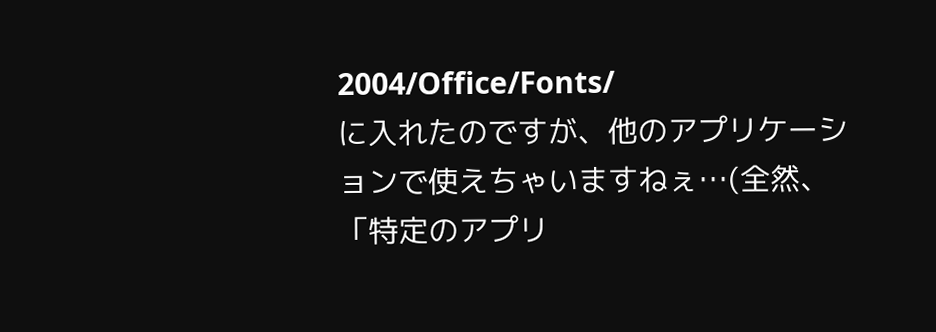2004/Office/Fonts/
に入れたのですが、他のアプリケーションで使えちゃいますねぇ…(全然、「特定のアプリ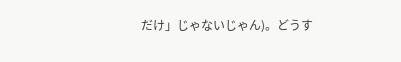だけ」じゃないじゃん)。どうす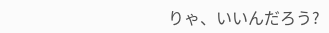りゃ、いいんだろう?